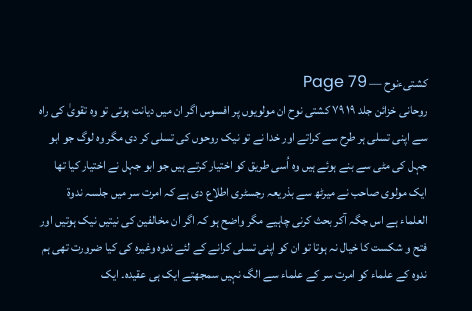کشتیءنوح — Page 79
روحانی خزائن جلد ۱۹ ۷۹ کشتی نوح ان مولویوں پر افسوس اگر ان میں دیانت ہوتی تو وہ تقویٰ کی راہ سے اپنی تسلی ہر طرح سے کراتے اور خدا نے تو نیک روحوں کی تسلی کر دی مگر وہ لوگ جو ابو جہل کی مٹی سے بنے ہوئے ہیں وہ اُسی طریق کو اختیار کرتے ہیں جو ابو جہل نے اختیار کیا تھا ایک مولوی صاحب نے میرٹھ سے بذریعہ رجسٹری اطلاع دی ہے کہ امرت سر میں جلسہ ندوۃ العلماء ہے اس جگہ آکر بحث کرنی چاہیے مگر واضح ہو کہ اگر ان مخالفین کی نیتیں نیک ہوتیں اور فتح و شکست کا خیال نہ ہوتا تو ان کو اپنی تسلی کرانے کے لئے ندوہ وغیرہ کی کیا ضرورت تھی ہم ندوہ کے علماء کو امرت سر کے علماء سے الگ نہیں سمجھتے ایک ہی عقیدہ۔ ایک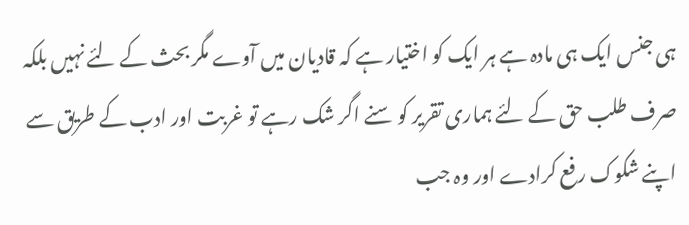ہی جنس ایک ہی مادہ ہے ہر ایک کو اختیار ہے کہ قادیان میں آوے مگر بحث کے لئے نہیں بلکہ صرف طلب حق کے لئے ہماری تقریر کو سنے اگر شک رہے تو غربت اور ادب کے طریق سے اپنے شکوک رفع کرادے اور وہ جب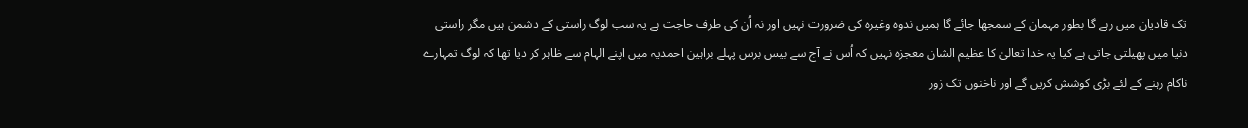تک قادیان میں رہے گا بطور مہمان کے سمجھا جائے گا ہمیں ندوہ وغیرہ کی ضرورت نہیں اور نہ اُن کی طرف حاجت ہے یہ سب لوگ راستی کے دشمن ہیں مگر راستی دنیا میں پھیلتی جاتی ہے کیا یہ خدا تعالیٰ کا عظیم الشان معجزہ نہیں کہ اُس نے آج سے بیس برس پہلے براہین احمدیہ میں اپنے الہام سے ظاہر کر دیا تھا کہ لوگ تمہارے ناکام رہنے کے لئے بڑی کوشش کریں گے اور ناخنوں تک زور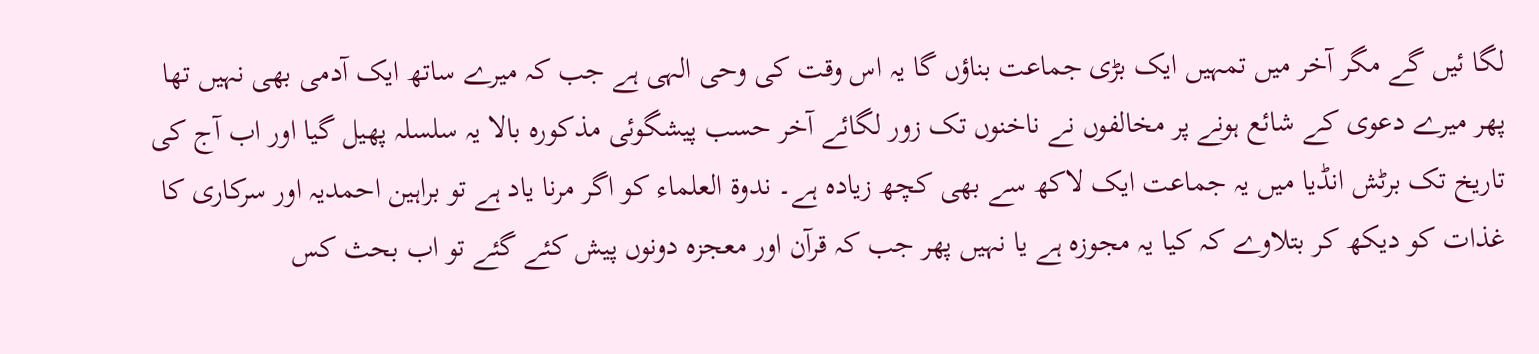لگا ئیں گے مگر آخر میں تمہیں ایک بڑی جماعت بناؤں گا یہ اس وقت کی وحی الہی ہے جب کہ میرے ساتھ ایک آدمی بھی نہیں تھا پھر میرے دعوی کے شائع ہونے پر مخالفوں نے ناخنوں تک زور لگائے آخر حسب پیشگوئی مذکورہ بالا یہ سلسلہ پھیل گیا اور اب آج کی تاریخ تک برٹش انڈیا میں یہ جماعت ایک لاکھ سے بھی کچھ زیادہ ہے۔ ندوۃ العلماء کو اگر مرنا یاد ہے تو براہین احمدیہ اور سرکاری کا غذات کو دیکھ کر بتلاوے کہ کیا یہ مجوزہ ہے یا نہیں پھر جب کہ قرآن اور معجزہ دونوں پیش کئے گئے تو اب بحث کس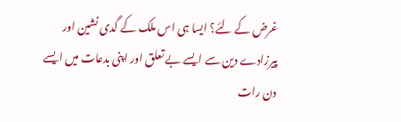غرض کے لئے؟ ایسا ہی اس ملک کے گدی نشین اور پیرزادے دین سے ایسے بے تعلق اور اپنی بدعات میں ایسے دن رات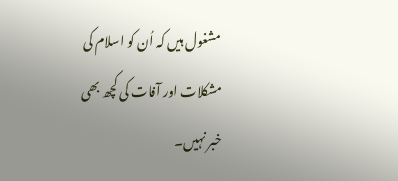مشغول ہیں کہ اُن کو اسلام کی مشکلات اور آفات کی کچھ بھی خبر نہیں۔